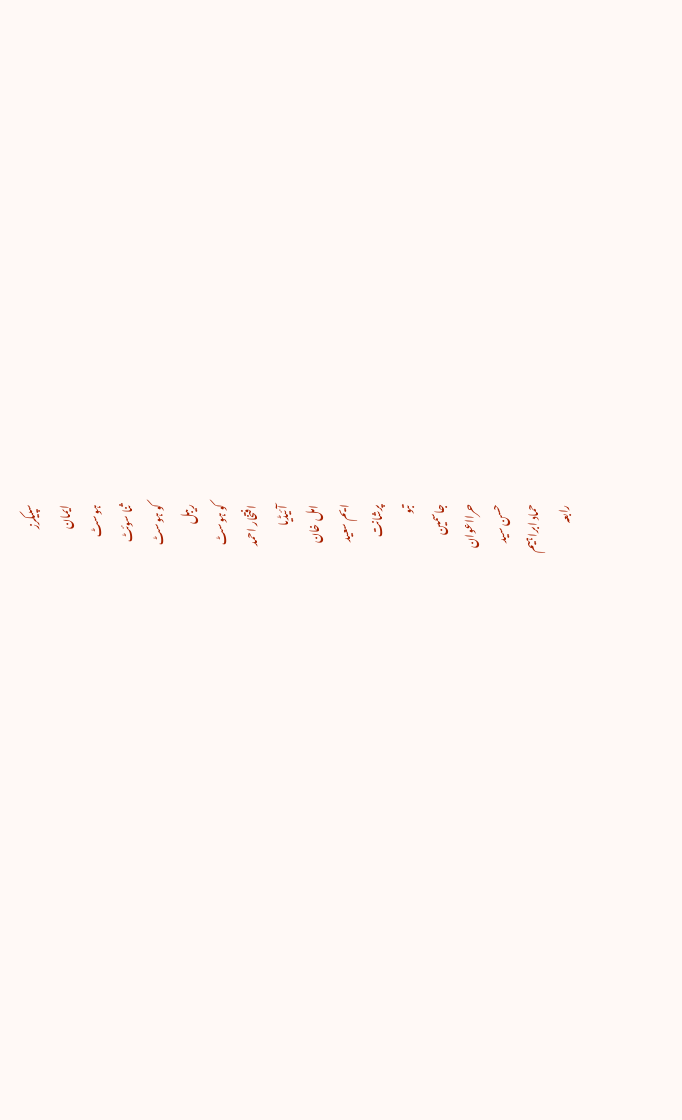سپیکرز
ایمان
ہوسٹ
ثنا سوئٹ
کو ہوسٹ
ریبل
کو ہوسٹ
افتخار احمد
آئیڈیا
امل خان
ایم سعید
پرشانت
تبو
جاسمین
حرااعوان
حسن سید
حماد ابراہیم
رابعہ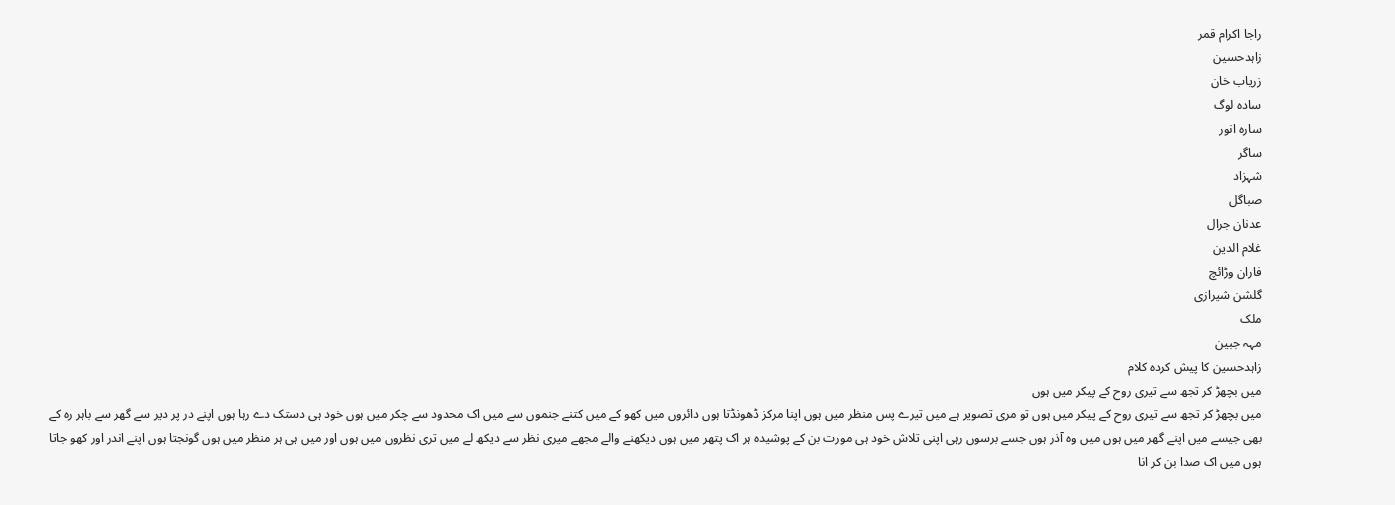راجا اکرام قمر
زاہدحسین
زریاب خان
سادہ لوگ
سارہ انور
ساگر
شہزاد
صباگل
عدنان جرال
غلام الدین
فاران وڑائچ
گلشن شیرازی
ملک
مہہ جبین
زاہدحسین کا پیش کردہ کلام
میں بچھڑ کر تجھ سے تیری روح کے پیکر میں ہوں
میں بچھڑ کر تجھ سے تیری روح کے پیکر میں ہوں تو مری تصویر ہے میں تیرے پس منظر میں ہوں اپنا مرکز ڈھونڈتا ہوں دائروں میں کھو کے میں کتنے جنموں سے میں اک محدود سے چکر میں ہوں خود ہی دستک دے رہا ہوں اپنے در پر دیر سے گھر سے باہر رہ کے بھی جیسے میں اپنے گھر میں ہوں میں وہ آذر ہوں جسے برسوں رہی اپنی تلاش خود ہی مورت بن کے پوشیدہ ہر اک پتھر میں ہوں دیکھنے والے مجھے میری نظر سے دیکھ لے میں تری نظروں میں ہوں اور میں ہی ہر منظر میں ہوں گونجتا ہوں اپنے اندر اور کھو جاتا ہوں میں اک صدا بن کر انا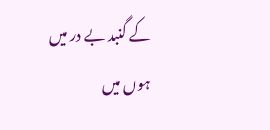کے گنبد بے در میں ہوں میں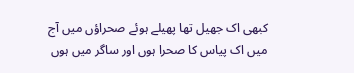کبھی اک جھیل تھا پھیلے ہوئے صحراؤں میں آج میں اک پیاس کا صحرا ہوں اور ساگر میں ہوں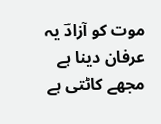موت کو آزادؔ یہ عرفان دینا ہے مجھے کاٹتی ہے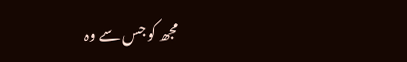مجھ کو جس سے وہ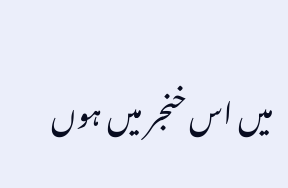میں اس خنجر میں ہوں